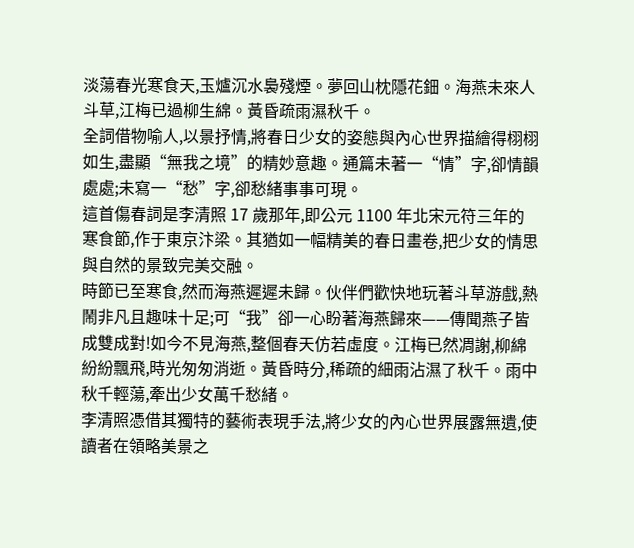淡蕩春光寒食天,玉爐沉水裊殘煙。夢回山枕隱花鈿。海燕未來人斗草,江梅已過柳生綿。黃昏疏雨濕秋千。
全詞借物喻人,以景抒情,將春日少女的姿態與內心世界描繪得栩栩如生,盡顯“無我之境”的精妙意趣。通篇未著一“情”字,卻情韻處處;未寫一“愁”字,卻愁緒事事可現。
這首傷春詞是李清照 17 歲那年,即公元 1100 年北宋元符三年的寒食節,作于東京汴梁。其猶如一幅精美的春日畫卷,把少女的情思與自然的景致完美交融。
時節已至寒食,然而海燕遲遲未歸。伙伴們歡快地玩著斗草游戲,熱鬧非凡且趣味十足;可“我”卻一心盼著海燕歸來——傳聞燕子皆成雙成對!如今不見海燕,整個春天仿若虛度。江梅已然凋謝,柳綿紛紛飄飛,時光匆匆消逝。黃昏時分,稀疏的細雨沾濕了秋千。雨中秋千輕蕩,牽出少女萬千愁緒。
李清照憑借其獨特的藝術表現手法,將少女的內心世界展露無遺,使讀者在領略美景之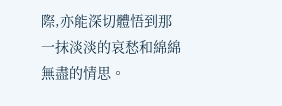際,亦能深切體悟到那一抹淡淡的哀愁和綿綿無盡的情思。